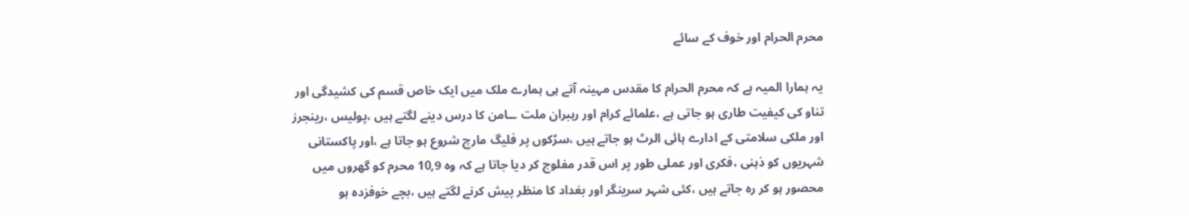محرم الحرام اور خوف کے سائے

یہ ہمارا المیہ ہے کہ محرم الحرام کا مقدس مہینہ آتے ہی ہمارے ملک میں ایک خاص قسم کی کشیدگی اور تناو کی کیفیت طاری ہو جاتی ہے ،علمائے کرام اور رہبران ملت ــامن کا درس دینے لگتے ہیں ،پولیس ،رینجرز اور ملکی سلامتی کے ادارے ہائی الرٹ ہو جاتے ہیں ،سڑکوں پر فلیگ مارچ شروع ہو جاتا ہے ،اور پاکستانی شہریوں کو ذہنی ،فکری اور عملی طور پر اس قدر مفلوج کر دیا جاتا ہے کہ وہ 10,9 محرم کو گھروں میں محصور ہو کر رہ جاتے ہیں ،کئی شہر سرینگر اور بغداد کا منظر پیش کرنے لگتے ہیں ،بچے خوفزدہ ہو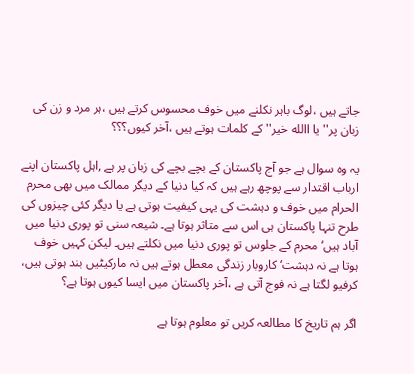جاتے ہیں ،لوگ باہر نکلنے میں خوف محسوس کرتے ہیں ،ہر مرد و زن کی زبان پر'' یا االله خیر'' کے کلمات ہوتے ہیں ،آخر کیوں؟َ؟؟

یہ وہ سوال ہے جو آج پاکستان کے بچے بچے کی زبان پر ہے ,اہل پاکستان اپنے ارباب اقتدار سے پوچھ رہے ہیں کہ کیا دنیا کے دیگر ممالک میں بھی محرم الحرام میں خوف و دہشت کی یہی کیفیت ہوتی ہے یا دیگر کئی چیزوں کی طرح تنہا پاکستان ہی اس سے متاثر ہوتا ہے۔ شیعہ سنی تو پوری دنیا میں آباد ہیں‘ محرم کے جلوس تو پوری دنیا میں نکلتے ہیں۔ لیکن کہیں خوف ہوتا ہے نہ دہشت‘ کاروبار زندگی معطل ہوتے ہیں نہ مارکیٹیں بند ہوتی ہیں، کرفیو لگتا ہے نہ فوج آتی ہے ،آخر پاکستان میں ایسا کیوں ہوتا ہے؟

اگر ہم تاریخ کا مطالعہ کریں تو معلوم ہوتا ہے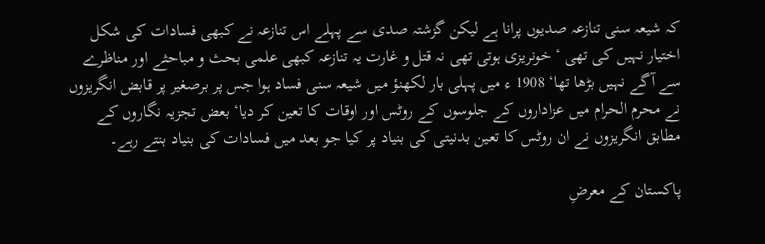کہ شیعہ سنی تنازعہ صدیوں پرانا ہے لیکن گزشتہ صدی سے پہلے اس تنازعہ نے کبھی فسادات کی شکل اختیار نہیں کی تھی ‘ خونریزی ہوتی تھی نہ قتل و غارت یہ تنازعہ کبھی علمی بحث و مباحثے اور مناظرے سے آگے نہیں بڑھا تھا‘ 1908 ء میں پہلی بار لکھنؤ میں شیعہ سنی فساد ہوا جس پر برصغیر پر قابض انگریزوں نے محرم الحرام میں عزاداروں کے جلوسوں کے روٹس اور اوقات کا تعین کر دیا‘ بعض تجزیہ نگاروں کے مطابق انگریزوں نے ان روٹس کا تعین بدنیتی کی بنیاد پر کیا جو بعد میں فسادات کی بنیاد بنتے رہے۔

پاکستان کے معرضِ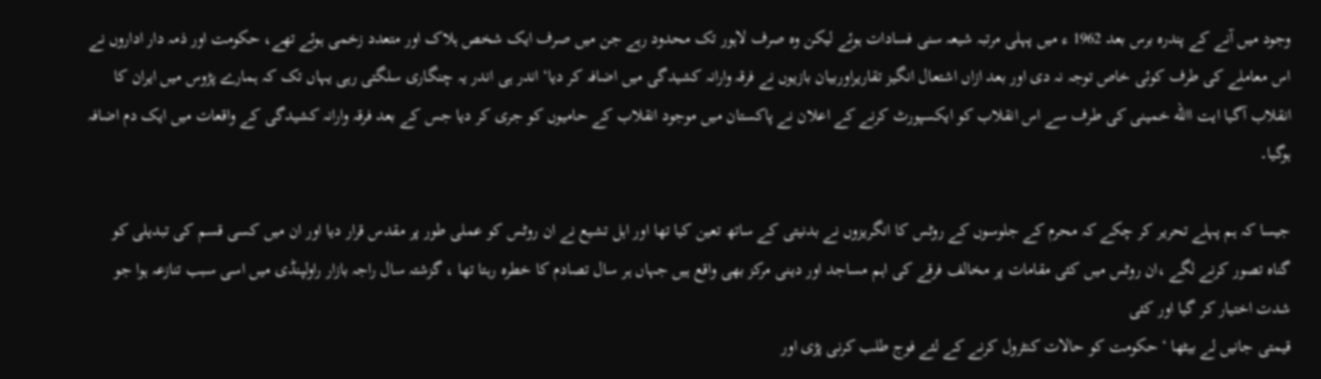وجود میں آنے کے پندرہ برس بعد 1962 ء میں پہلی مرتبہ شیعہ سنی فسادات ہوئے لیکن وہ صرف لاہور تک محدود رہے جن میں صرف ایک شخص ہلاک اور متعدد زخمی ہوئے تھے، حکومت اور ذمہ دار اداروں نے اس معاملے کی طرف کوئی خاص توجہ نہ دی اور بعد ازاں اشتعال انگیز تقاریراوربیان بازیوں نے فرقہ وارانہ کشیدگی میں اضافہ کر دیا‘ اندر ہی اندر یہ چنگاری سلگتی رہی یہاں تک کہ ہمارے پڑوس میں ایران کا انقلاب آگیا ایت االله خمینی کی طرف سے اس انقلاب کو ایکسپورٹ کرنے کے اعلان نے پاکستان میں موجود انقلاب کے حامیوں کو جری کر دیا جس کے بعد فرقہ وارانہ کشیدگی کے واقعات میں ایک دم اضافہ ہوگیا۔

جیسا کہ ہم پہلے تحریر کر چکے کہ محرم کے جلوسوں کے روٹس کا انگریزوں نے بدنیتی کے ساتھ تعین کیا تھا اور اہل تشیع نے ان روٹس کو عملی طور پر مقدس قرار دیا اور ان میں کسی قسم کی تبدیلی کو گناہ تصور کرنے لگے ،ان روٹس میں کئی مقامات پر مخالف فرقے کی اہم مساجد اور دینی مرکز بھی واقع ہیں جہاں ہر سال تصادم کا خطرہ رہتا تھا ، گزشتہ سال راجہ بازار راولپنڈی میں اسی سبب تنازعہ ہوا جو شدت اختیار کر گیا اور کئی
قیمتی جانیں لے بیٹھا ‘ حکومت کو حالات کنٹرول کرنے کے لئے فوج طلب کرنی پڑی اور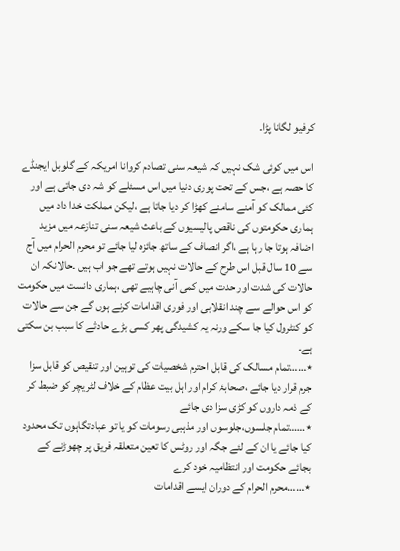کرفیو لگانا پڑا۔

اس میں کوئی شک نہیں کہ شیعہ سنی تصادم کروانا امریکہ کے گلوبل ایجنڈے کا حصہ ہے ،جس کے تحت پوری دنیا میں اس مسئلے کو شہ دی جاتی ہے اور کئی ممالک کو آمنے سامنے کھڑا کر دیا جاتا ہے ،لیکن مملکت خدا داد میں ہماری حکومتوں کی ناقص پالیسیوں کے باعث شیعہ سنی تنازعہ میں مزید اضافہ ہوتا جا رہا ہے ،اگر انصاف کے ساتھ جائزہ لیا جائے تو محرم الحرام میں آج سے 10 سال قبل اس طرح کے حالات نہیں ہوتے تھے جو اب ہیں ۔حالانکہ ان حالات کی شدت اور حدت میں کمی آنی چاہیے تھی ،ہماری دانست میں حکومت کو اس حوالے سے چند انقلابی اور فوری اقدامات کرنے ہوں گے جن سے حالات کو کنٹرول کیا جا سکے ورنہ یہ کشیدگی پھر کسی بڑے حادثے کا سبب بن سکتی ہے۔
٭……تمام مسالک کی قابل احترم شخصیات کی توہین اور تنقیص کو قابل سزا جرم قرار دیا جائے ،صحابۂ کرام اور اہل بیت عظام کے خلاف لٹریچر کو ضبط کر کے ذمہ داروں کو کڑی سزا دی جائے
٭……تمام جلسوں،جلوسوں اور مذہبی رسومات کو یا تو عبادتگاہوں تک محدود کیا جائے یا ان کے لئے جگہ اور روٹس کا تعین متعلقہ فریق پر چھوڑنے کے بجائے حکومت اور انتظامیہ خود کرے
٭……محرم الحرام کے دوران ایسے اقدامات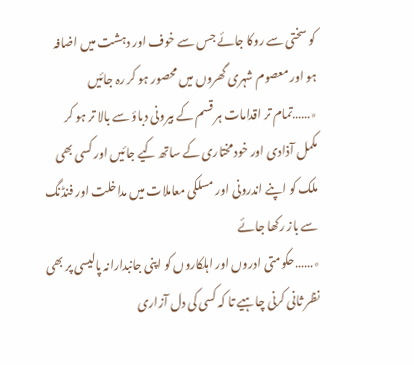کو سختی سے روکا جائے جس سے خوف اور دہشت میں اضافہ ہو اور معصوم شہری گھروں میں محصور ہو کر رہ جائیں
٭……تمام تر اقدامات ہر قسم کے بیرونی دباؤ سے بالا تر ہو کر مکمل آذادی اور خود مختاری کے ساتھ کیے جائیں اور کسی بھی ملک کو اپنے اندرونی اور مسلکی معاملات میں مداخلت اور فنڈنگ سے باز رکھا جائے
٭……حکومتی ادروں اور اہلکاروں کو اپنی جانبدارانہ پالیسی پر بھی نظر ثانی کرنی چاہیے تا کہ کسی کی دل آزاری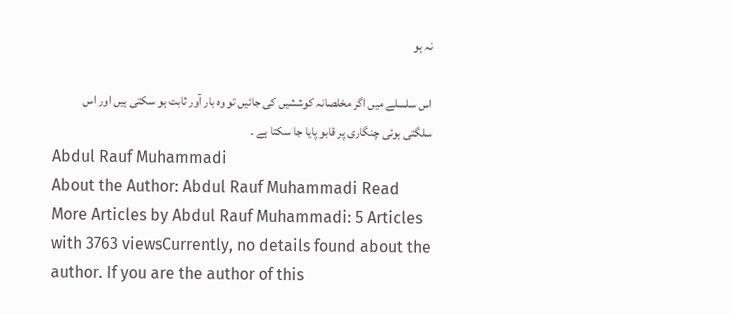نہ ہو

اس سلسلے میں اگر مخلصانہ کوششیں کی جائیں تو وہ بار آور ثابت ہو سکتی ہیں اور اس سلگتی ہوئی چنگاری پر قابو پایا جا سکتا ہے ۔
Abdul Rauf Muhammadi
About the Author: Abdul Rauf Muhammadi Read More Articles by Abdul Rauf Muhammadi: 5 Articles with 3763 viewsCurrently, no details found about the author. If you are the author of this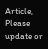Article, Please update or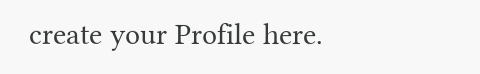create your Profile here.